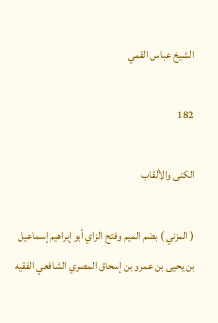الشيخ عباس القمي

182

الكنى والألقاب

( المزني ) بضم الميم وفتح الزاي أبو إبراهيم إسماعيل بن يحيى بن عمرو بن إسحاق المصري الشافعي الفقيه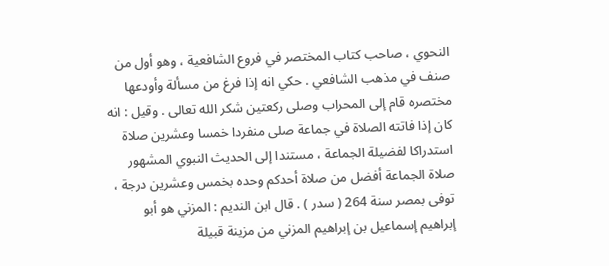النحوي ، صاحب كتاب المختصر في فروع الشافعية ، وهو أول من صنف في مذهب الشافعي . حكي انه إذا فرغ من مسألة وأودعها مختصره قام إلى المحراب وصلى ركعتين شكر الله تعالى . وقيل : انه كان إذا فاتته الصلاة في جماعة صلى منفردا خمسا وعشرين صلاة استدراكا لفضيلة الجماعة ، مستندا إلى الحديث النبوي المشهور صلاة الجماعة أفضل من صلاة أحدكم وحده بخمس وعشرين درجة ، توفى بمصر سنة 264 ( سدر ) . قال ابن النديم : المزني هو أبو إبراهيم إسماعيل بن إبراهيم المزني من مزينة قبيلة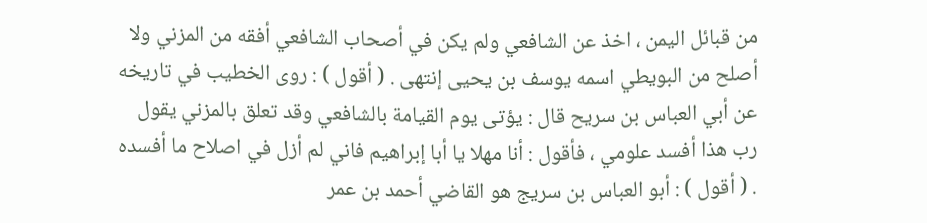من قبائل اليمن ، اخذ عن الشافعي ولم يكن في أصحاب الشافعي أفقه من المزني ولا أصلح من البويطي اسمه يوسف بن يحيى إنتهى . ( أقول ) : روى الخطيب في تاريخه عن أبي العباس بن سريح قال : يؤتى يوم القيامة بالشافعي وقد تعلق بالمزني يقول رب هذا أفسد علومي ، فأقول : أنا مهلا يا أبا إبراهيم فاني لم أزل في اصلاح ما أفسده . ( أقول ) : أبو العباس بن سريج هو القاضي أحمد بن عمر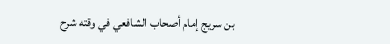بن سريج إمام أصحاب الشافعي في وقته شرح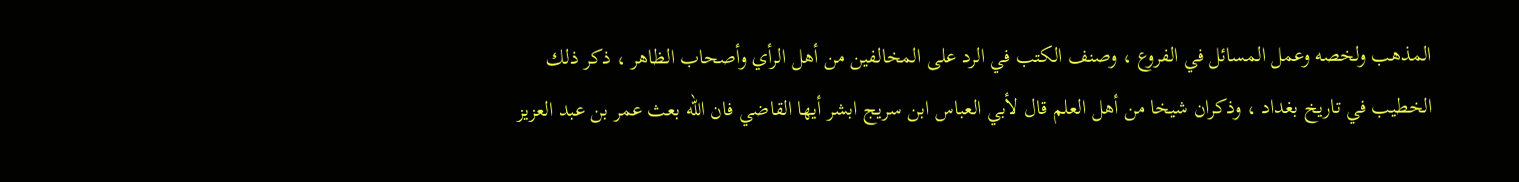المذهب ولخصه وعمل المسائل في الفروع ، وصنف الكتب في الرد على المخالفين من أهل الرأي وأصحاب الظاهر ، ذكر ذلك الخطيب في تاريخ بغداد ، وذكران شيخا من أهل العلم قال لأبي العباس ابن سريج ابشر أيها القاضي فان الله بعث عمر بن عبد العزيز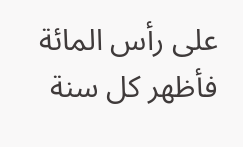على رأس المائة فأظهر كل سنة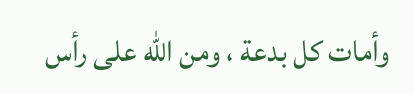وأمات كل بدعة ، ومن الله على رأس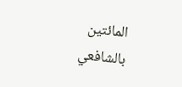المائتين بالشافعي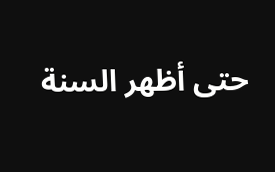حتى أظهر السنة